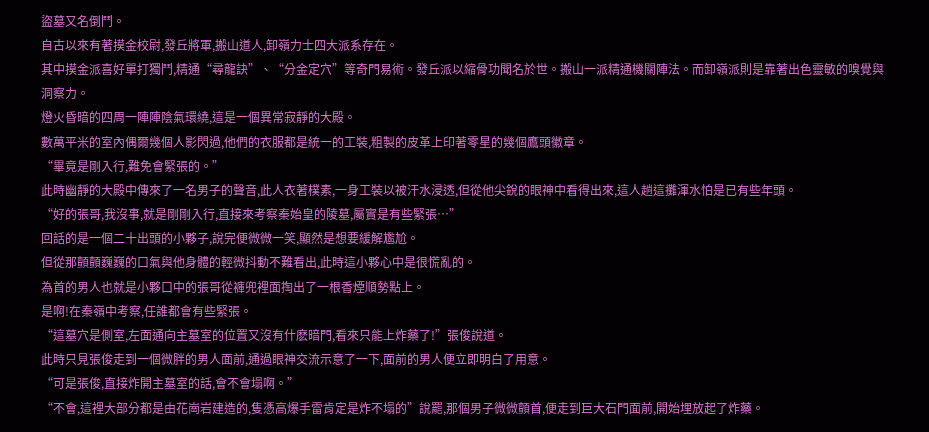盜墓又名倒鬥。
自古以來有著摸金校尉,發丘將軍,搬山道人,卸嶺力士四大派系存在。
其中摸金派喜好單打獨鬥,精通“尋龍訣”、“分金定穴”等奇門易術。發丘派以縮骨功聞名於世。搬山一派精通機關陣法。而卸嶺派則是靠著出色靈敏的嗅覺與洞察力。
燈火昏暗的四周一陣陣陰氣環繞,這是一個異常寂靜的大殿。
數萬平米的室內偶爾幾個人影閃過,他們的衣服都是統一的工裝,粗製的皮革上印著零星的幾個鷹頭徽章。
“畢竟是剛入行,難免會緊張的。”
此時幽靜的大殿中傳來了一名男子的聲音,此人衣著樸素,一身工裝以被汗水浸透,但從他尖銳的眼神中看得出來,這人趟這攤渾水怕是已有些年頭。
“好的張哥,我沒事,就是剛剛入行,直接來考察秦始皇的陵墓,屬實是有些緊張…”
回話的是一個二十出頭的小夥子,說完便微微一笑,顯然是想要緩解尷尬。
但從那顫顫巍巍的口氣與他身體的輕微抖動不難看出,此時這小夥心中是很慌亂的。
為首的男人也就是小夥口中的張哥從褲兜裡面掏出了一根香煙順勢點上。
是啊!在秦嶺中考察,任誰都會有些緊張。
“這墓穴是側室,左面通向主墓室的位置又沒有什麽暗門,看來只能上炸藥了!”張俊說道。
此時只見張俊走到一個微胖的男人面前,通過眼神交流示意了一下,面前的男人便立即明白了用意。
“可是張俊,直接炸開主墓室的話,會不會塌啊。”
“不會,這裡大部分都是由花崗岩建造的,隻憑高爆手雷肯定是炸不塌的”說罷,那個男子微微顫首,便走到巨大石門面前,開始埋放起了炸藥。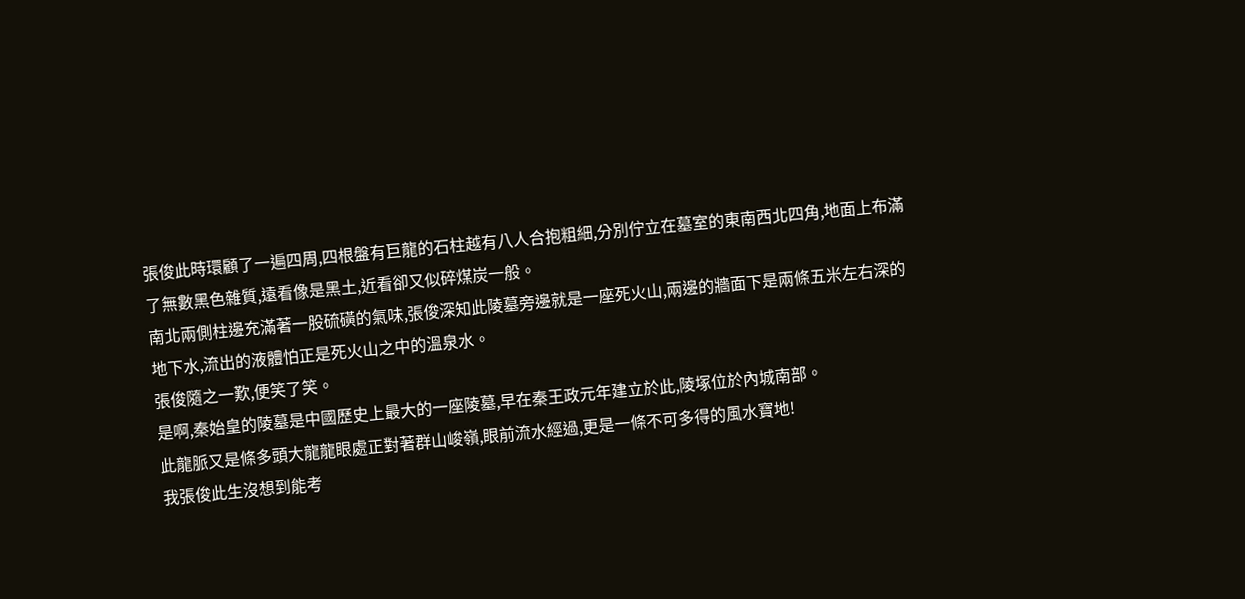張俊此時環顧了一遍四周,四根盤有巨龍的石柱越有八人合抱粗細,分別佇立在墓室的東南西北四角,地面上布滿了無數黑色雜質,遠看像是黑土,近看卻又似碎煤炭一般。
南北兩側柱邊充滿著一股硫磺的氣味,張俊深知此陵墓旁邊就是一座死火山,兩邊的牆面下是兩條五米左右深的地下水,流出的液體怕正是死火山之中的溫泉水。
張俊隨之一歎,便笑了笑。
是啊,秦始皇的陵墓是中國歷史上最大的一座陵墓,早在秦王政元年建立於此,陵塚位於內城南部。
此龍脈又是條多頭大龍龍眼處正對著群山峻嶺,眼前流水經過,更是一條不可多得的風水寶地!
我張俊此生沒想到能考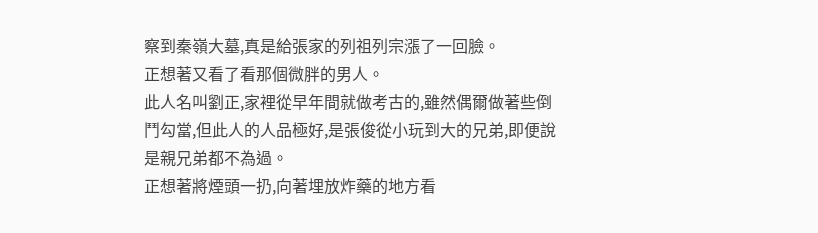察到秦嶺大墓,真是給張家的列祖列宗漲了一回臉。
正想著又看了看那個微胖的男人。
此人名叫劉正,家裡從早年間就做考古的,雖然偶爾做著些倒鬥勾當,但此人的人品極好,是張俊從小玩到大的兄弟,即便說是親兄弟都不為過。
正想著將煙頭一扔,向著埋放炸藥的地方看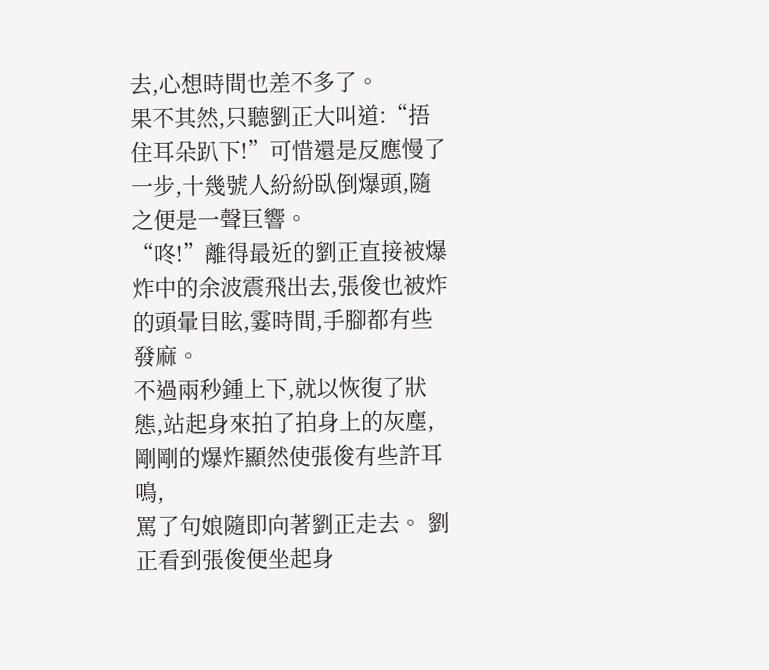去,心想時間也差不多了。
果不其然,只聽劉正大叫道:“捂住耳朵趴下!”可惜還是反應慢了一步,十幾號人紛紛臥倒爆頭,隨之便是一聲巨響。
“咚!”離得最近的劉正直接被爆炸中的余波震飛出去,張俊也被炸的頭暈目眩,霎時間,手腳都有些發麻。
不過兩秒鍾上下,就以恢復了狀態,站起身來拍了拍身上的灰塵,剛剛的爆炸顯然使張俊有些許耳鳴,
罵了句娘隨即向著劉正走去。 劉正看到張俊便坐起身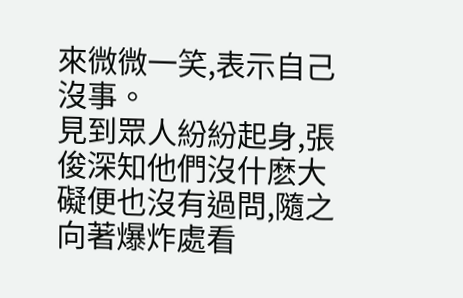來微微一笑,表示自己沒事。
見到眾人紛紛起身,張俊深知他們沒什麽大礙便也沒有過問,隨之向著爆炸處看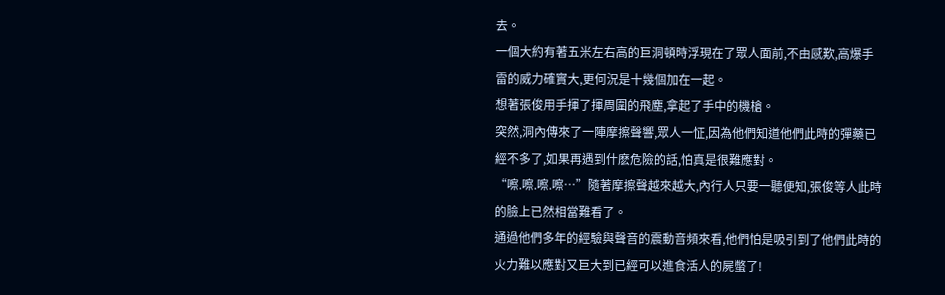去。
一個大約有著五米左右高的巨洞頓時浮現在了眾人面前,不由感歎,高爆手雷的威力確實大,更何況是十幾個加在一起。
想著張俊用手揮了揮周圍的飛塵,拿起了手中的機槍。
突然,洞內傳來了一陣摩擦聲響,眾人一怔,因為他們知道他們此時的彈藥已經不多了,如果再遇到什麽危險的話,怕真是很難應對。
“嚓.嚓.嚓.嚓…”隨著摩擦聲越來越大,內行人只要一聽便知,張俊等人此時的臉上已然相當難看了。
通過他們多年的經驗與聲音的震動音頻來看,他們怕是吸引到了他們此時的火力難以應對又巨大到已經可以進食活人的屍蟞了!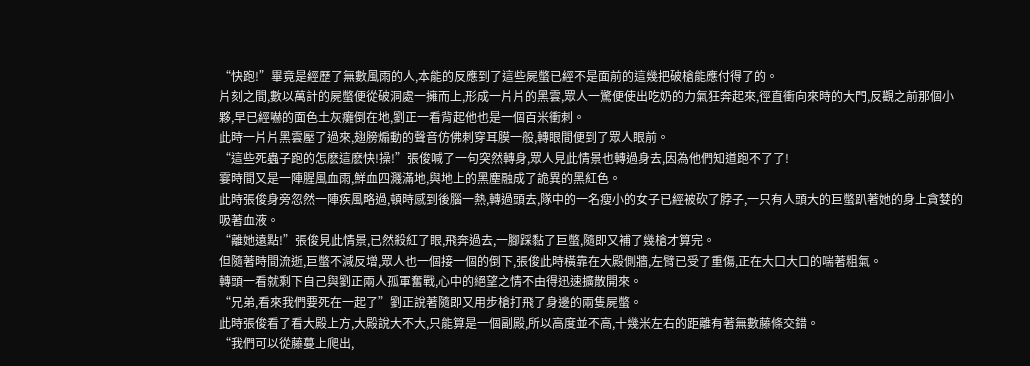“快跑!”畢竟是經歷了無數風雨的人,本能的反應到了這些屍蟞已經不是面前的這幾把破槍能應付得了的。
片刻之間,數以萬計的屍蟞便從破洞處一擁而上,形成一片片的黑雲,眾人一驚便使出吃奶的力氣狂奔起來,徑直衝向來時的大門,反觀之前那個小夥,早已經嚇的面色土灰癱倒在地,劉正一看背起他也是一個百米衝刺。
此時一片片黑雲壓了過來,翅膀煽動的聲音仿佛刺穿耳膜一般,轉眼間便到了眾人眼前。
“這些死蟲子跑的怎麽這麽快!操!”張俊喊了一句突然轉身,眾人見此情景也轉過身去,因為他們知道跑不了了!
霎時間又是一陣腥風血雨,鮮血四濺滿地,與地上的黑塵融成了詭異的黑紅色。
此時張俊身旁忽然一陣疾風略過,頓時感到後腦一熱,轉過頭去,隊中的一名瘦小的女子已經被砍了脖子,一只有人頭大的巨蟞趴著她的身上貪婪的吸著血液。
“離她遠點!”張俊見此情景,已然殺紅了眼,飛奔過去,一腳踩黏了巨蟞,隨即又補了幾槍才算完。
但隨著時間流逝,巨蟞不減反增,眾人也一個接一個的倒下,張俊此時橫靠在大殿側牆,左臂已受了重傷,正在大口大口的喘著粗氣。
轉頭一看就剩下自己與劉正兩人孤軍奮戰,心中的絕望之情不由得迅速擴散開來。
“兄弟,看來我們要死在一起了”劉正說著隨即又用步槍打飛了身邊的兩隻屍蟞。
此時張俊看了看大殿上方,大殿說大不大,只能算是一個副殿,所以高度並不高,十幾米左右的距離有著無數藤條交錯。
“我們可以從藤蔓上爬出,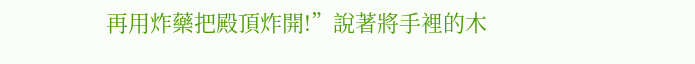再用炸藥把殿頂炸開!”說著將手裡的木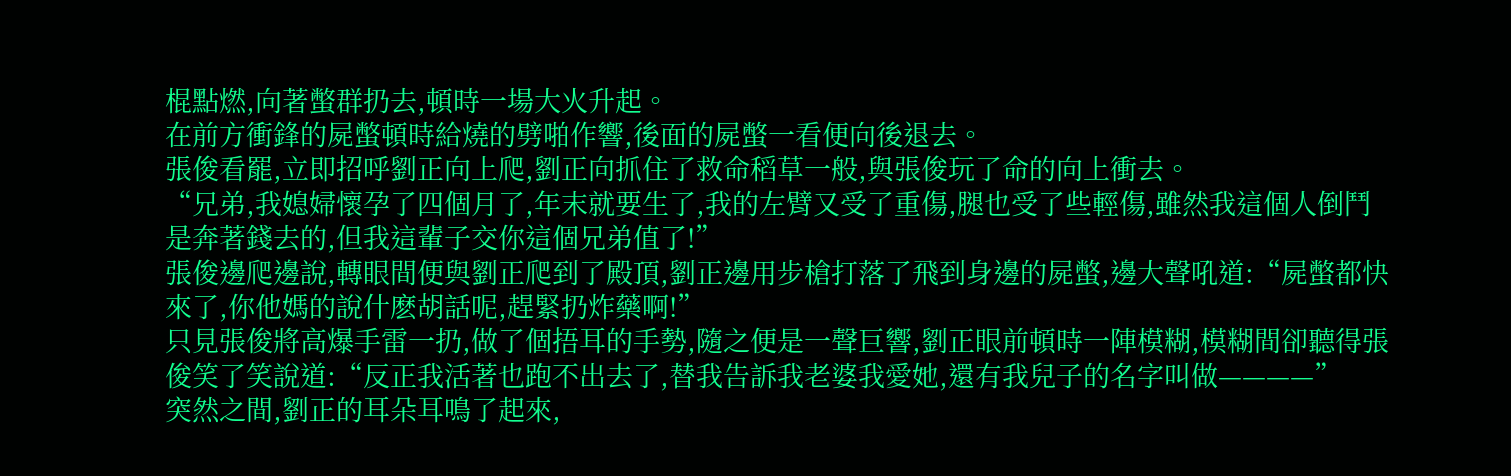棍點燃,向著蟞群扔去,頓時一場大火升起。
在前方衝鋒的屍蟞頓時給燒的劈啪作響,後面的屍蟞一看便向後退去。
張俊看罷,立即招呼劉正向上爬,劉正向抓住了救命稻草一般,與張俊玩了命的向上衝去。
“兄弟,我媳婦懷孕了四個月了,年末就要生了,我的左臂又受了重傷,腿也受了些輕傷,雖然我這個人倒鬥是奔著錢去的,但我這輩子交你這個兄弟值了!”
張俊邊爬邊說,轉眼間便與劉正爬到了殿頂,劉正邊用步槍打落了飛到身邊的屍蟞,邊大聲吼道:“屍蟞都快來了,你他媽的說什麽胡話呢,趕緊扔炸藥啊!”
只見張俊將高爆手雷一扔,做了個捂耳的手勢,隨之便是一聲巨響,劉正眼前頓時一陣模糊,模糊間卻聽得張俊笑了笑說道:“反正我活著也跑不出去了,替我告訴我老婆我愛她,還有我兒子的名字叫做————”
突然之間,劉正的耳朵耳鳴了起來,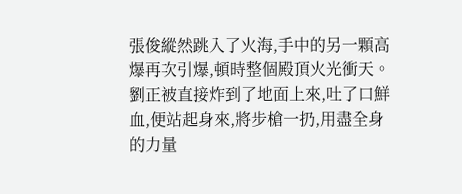張俊縱然跳入了火海,手中的另一顆高爆再次引爆,頓時整個殿頂火光衝天。
劉正被直接炸到了地面上來,吐了口鮮血,便站起身來,將步槍一扔,用盡全身的力量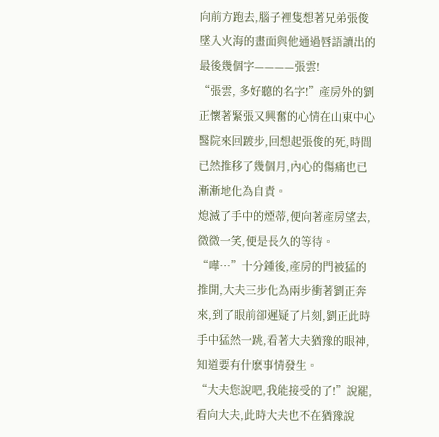向前方跑去,腦子裡隻想著兄弟張俊墜入火海的畫面與他通過唇語讀出的最後幾個字————張雲!
“張雲, 多好聽的名字!”產房外的劉正懷著緊張又興奮的心情在山東中心醫院來回踱步,回想起張俊的死,時間已然推移了幾個月,內心的傷痛也已漸漸地化為自責。
熄滅了手中的煙蒂,便向著產房望去,微微一笑,便是長久的等待。
“嘩…”十分鍾後,產房的門被猛的推開,大夫三步化為兩步衝著劉正奔來,到了眼前卻遲疑了片刻,劉正此時手中猛然一跳,看著大夫猶豫的眼神,知道要有什麽事情發生。
“大夫您說吧,我能接受的了!”說罷,看向大夫,此時大夫也不在猶豫說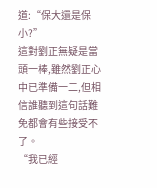道:“保大還是保小?”
這對劉正無疑是當頭一棒,雖然劉正心中已準備一二,但相信誰聽到這句話難免都會有些接受不了。
“我已經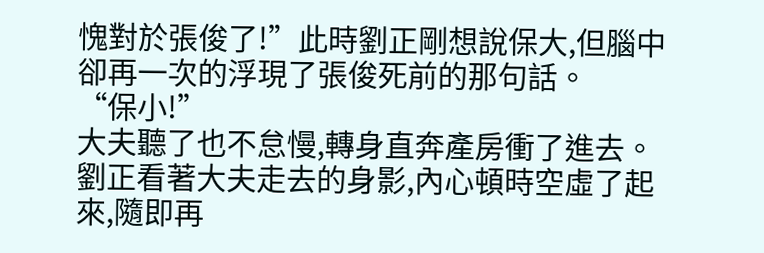愧對於張俊了!”此時劉正剛想說保大,但腦中卻再一次的浮現了張俊死前的那句話。
“保小!”
大夫聽了也不怠慢,轉身直奔產房衝了進去。
劉正看著大夫走去的身影,內心頓時空虛了起來,隨即再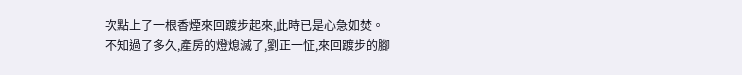次點上了一根香煙來回踱步起來,此時已是心急如焚。
不知過了多久,產房的燈熄滅了,劉正一怔,來回踱步的腳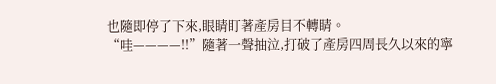也隨即停了下來,眼睛盯著產房目不轉睛。
“哇————!!”隨著一聲抽泣,打破了產房四周長久以來的寧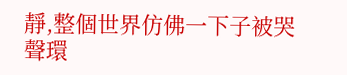靜,整個世界仿佛一下子被哭聲環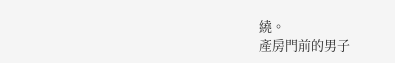繞。
產房門前的男子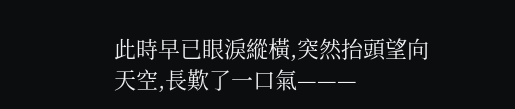此時早已眼淚縱橫,突然抬頭望向天空,長歎了一口氣———